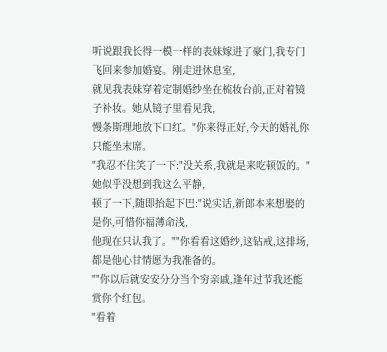听说跟我长得一模一样的表妹嫁进了豪门,我专门飞回来参加婚宴。刚走进休息室,
就见我表妹穿着定制婚纱坐在梳妆台前,正对着镜子补妆。她从镜子里看见我,
慢条斯理地放下口红。"你来得正好,今天的婚礼你只能坐末席。
"我忍不住笑了一下:"没关系,我就是来吃顿饭的。"她似乎没想到我这么平静,
顿了一下,随即抬起下巴:"说实话,新郎本来想娶的是你,可惜你福薄命浅,
他现在只认我了。""你看看这婚纱,这钻戒,这排场,都是他心甘情愿为我准备的。
""你以后就安安分分当个穷亲戚,逢年过节我还能赏你个红包。
"看着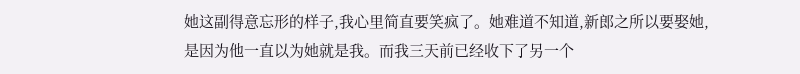她这副得意忘形的样子,我心里简直要笑疯了。她难道不知道,新郎之所以要娶她,
是因为他一直以为她就是我。而我三天前已经收下了另一个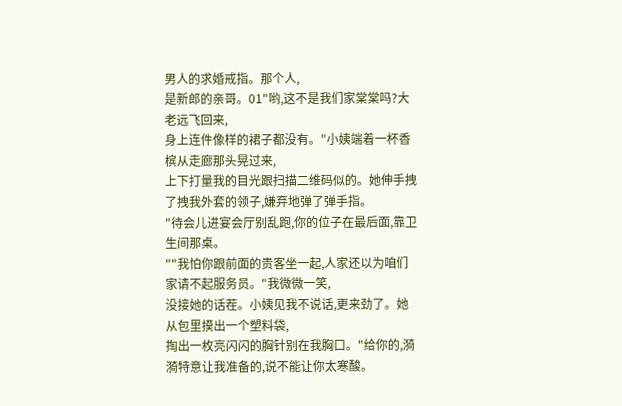男人的求婚戒指。那个人,
是新郎的亲哥。01"哟,这不是我们家棠棠吗?大老远飞回来,
身上连件像样的裙子都没有。"小姨端着一杯香槟从走廊那头晃过来,
上下打量我的目光跟扫描二维码似的。她伸手拽了拽我外套的领子,嫌弃地弹了弹手指。
"待会儿进宴会厅别乱跑,你的位子在最后面,靠卫生间那桌。
""我怕你跟前面的贵客坐一起,人家还以为咱们家请不起服务员。"我微微一笑,
没接她的话茬。小姨见我不说话,更来劲了。她从包里摸出一个塑料袋,
掏出一枚亮闪闪的胸针别在我胸口。"给你的,漪漪特意让我准备的,说不能让你太寒酸。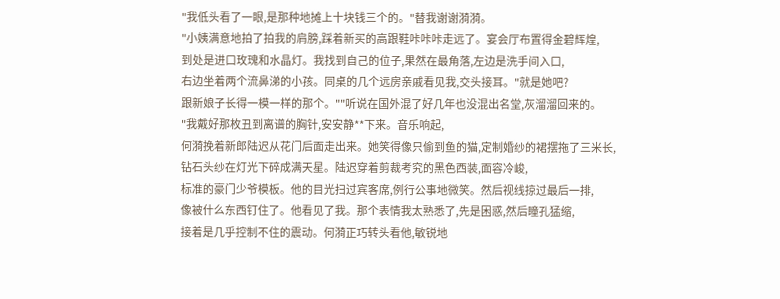"我低头看了一眼,是那种地摊上十块钱三个的。"替我谢谢漪漪。
"小姨满意地拍了拍我的肩膀,踩着新买的高跟鞋咔咔咔走远了。宴会厅布置得金碧辉煌,
到处是进口玫瑰和水晶灯。我找到自己的位子,果然在最角落,左边是洗手间入口,
右边坐着两个流鼻涕的小孩。同桌的几个远房亲戚看见我,交头接耳。"就是她吧?
跟新娘子长得一模一样的那个。""听说在国外混了好几年也没混出名堂,灰溜溜回来的。
"我戴好那枚丑到离谱的胸针,安安静**下来。音乐响起,
何漪挽着新郎陆迟从花门后面走出来。她笑得像只偷到鱼的猫,定制婚纱的裙摆拖了三米长,
钻石头纱在灯光下碎成满天星。陆迟穿着剪裁考究的黑色西装,面容冷峻,
标准的豪门少爷模板。他的目光扫过宾客席,例行公事地微笑。然后视线掠过最后一排,
像被什么东西钉住了。他看见了我。那个表情我太熟悉了,先是困惑,然后瞳孔猛缩,
接着是几乎控制不住的震动。何漪正巧转头看他,敏锐地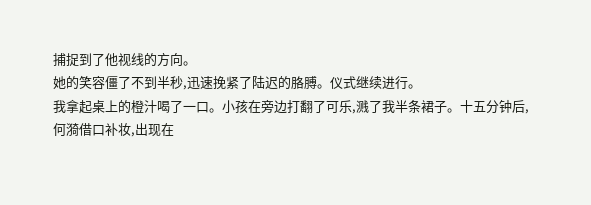捕捉到了他视线的方向。
她的笑容僵了不到半秒,迅速挽紧了陆迟的胳膊。仪式继续进行。
我拿起桌上的橙汁喝了一口。小孩在旁边打翻了可乐,溅了我半条裙子。十五分钟后,
何漪借口补妆,出现在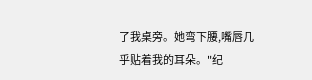了我桌旁。她弯下腰,嘴唇几乎贴着我的耳朵。"纪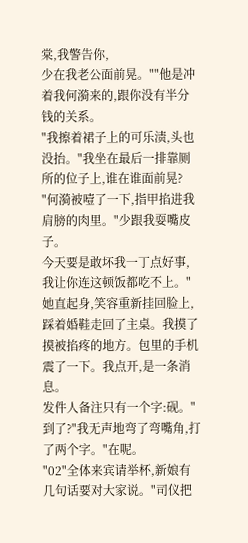棠,我警告你,
少在我老公面前晃。""他是冲着我何漪来的,跟你没有半分钱的关系。
"我擦着裙子上的可乐渍,头也没抬。"我坐在最后一排靠厕所的位子上,谁在谁面前晃?
"何漪被噎了一下,指甲掐进我肩膀的肉里。"少跟我耍嘴皮子。
今天要是敢坏我一丁点好事,我让你连这顿饭都吃不上。"她直起身,笑容重新挂回脸上,
踩着婚鞋走回了主桌。我摸了摸被掐疼的地方。包里的手机震了一下。我点开,是一条消息。
发件人备注只有一个字:砚。"到了?"我无声地弯了弯嘴角,打了两个字。"在呢。
"02"全体来宾请举杯,新娘有几句话要对大家说。"司仪把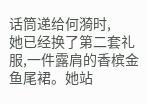话筒递给何漪时,
她已经换了第二套礼服,一件露肩的香槟金鱼尾裙。她站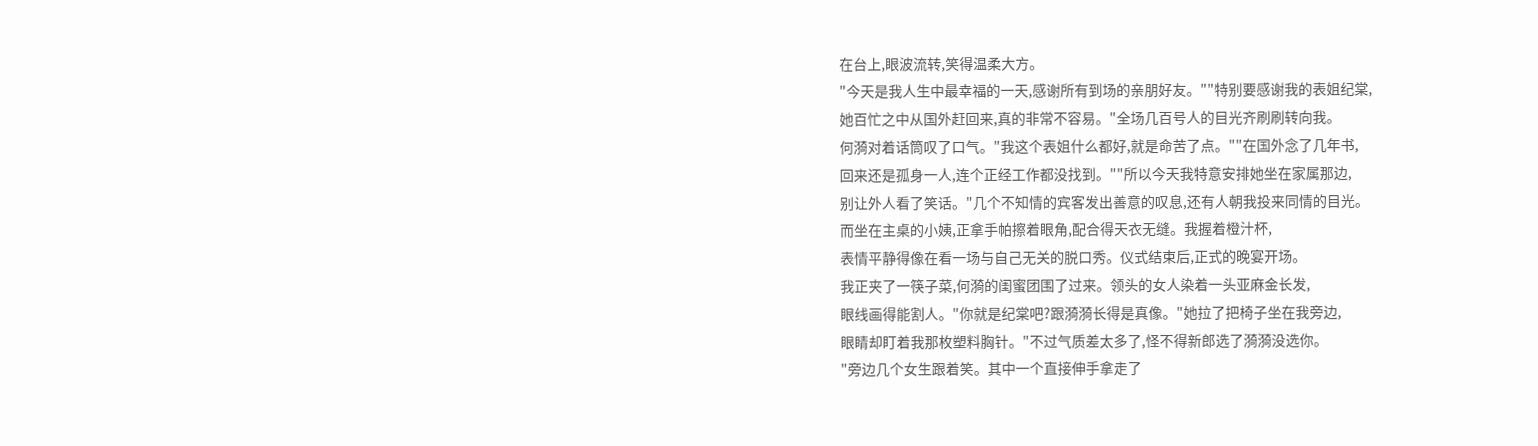在台上,眼波流转,笑得温柔大方。
"今天是我人生中最幸福的一天,感谢所有到场的亲朋好友。""特别要感谢我的表姐纪棠,
她百忙之中从国外赶回来,真的非常不容易。"全场几百号人的目光齐刷刷转向我。
何漪对着话筒叹了口气。"我这个表姐什么都好,就是命苦了点。""在国外念了几年书,
回来还是孤身一人,连个正经工作都没找到。""所以今天我特意安排她坐在家属那边,
别让外人看了笑话。"几个不知情的宾客发出善意的叹息,还有人朝我投来同情的目光。
而坐在主桌的小姨,正拿手帕擦着眼角,配合得天衣无缝。我握着橙汁杯,
表情平静得像在看一场与自己无关的脱口秀。仪式结束后,正式的晚宴开场。
我正夹了一筷子菜,何漪的闺蜜团围了过来。领头的女人染着一头亚麻金长发,
眼线画得能割人。"你就是纪棠吧?跟漪漪长得是真像。"她拉了把椅子坐在我旁边,
眼睛却盯着我那枚塑料胸针。"不过气质差太多了,怪不得新郎选了漪漪没选你。
"旁边几个女生跟着笑。其中一个直接伸手拿走了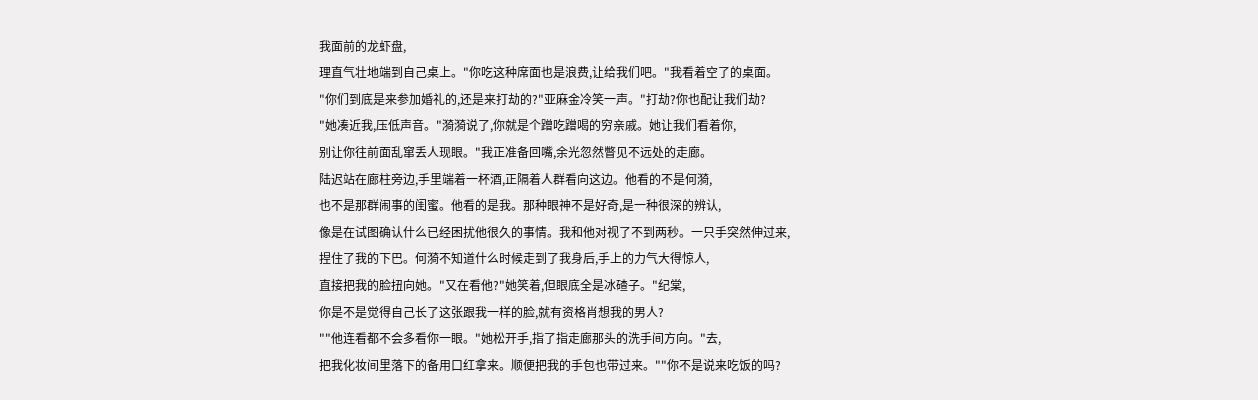我面前的龙虾盘,
理直气壮地端到自己桌上。"你吃这种席面也是浪费,让给我们吧。"我看着空了的桌面。
"你们到底是来参加婚礼的,还是来打劫的?"亚麻金冷笑一声。"打劫?你也配让我们劫?
"她凑近我,压低声音。"漪漪说了,你就是个蹭吃蹭喝的穷亲戚。她让我们看着你,
别让你往前面乱窜丢人现眼。"我正准备回嘴,余光忽然瞥见不远处的走廊。
陆迟站在廊柱旁边,手里端着一杯酒,正隔着人群看向这边。他看的不是何漪,
也不是那群闹事的闺蜜。他看的是我。那种眼神不是好奇,是一种很深的辨认,
像是在试图确认什么已经困扰他很久的事情。我和他对视了不到两秒。一只手突然伸过来,
捏住了我的下巴。何漪不知道什么时候走到了我身后,手上的力气大得惊人,
直接把我的脸扭向她。"又在看他?"她笑着,但眼底全是冰碴子。"纪棠,
你是不是觉得自己长了这张跟我一样的脸,就有资格肖想我的男人?
""他连看都不会多看你一眼。"她松开手,指了指走廊那头的洗手间方向。"去,
把我化妆间里落下的备用口红拿来。顺便把我的手包也带过来。""你不是说来吃饭的吗?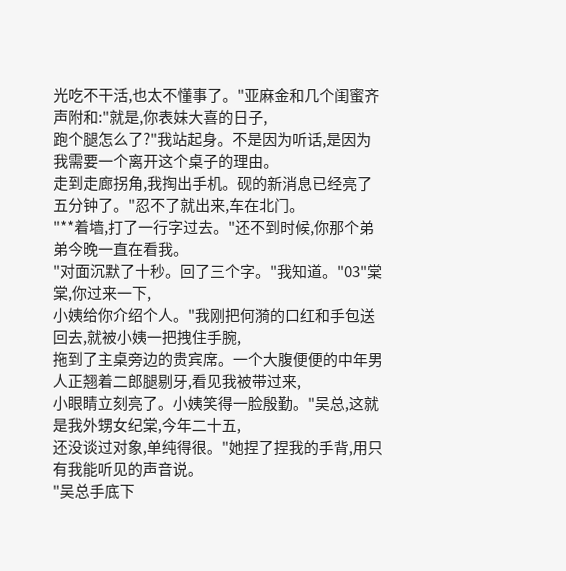光吃不干活,也太不懂事了。"亚麻金和几个闺蜜齐声附和:"就是,你表妹大喜的日子,
跑个腿怎么了?"我站起身。不是因为听话,是因为我需要一个离开这个桌子的理由。
走到走廊拐角,我掏出手机。砚的新消息已经亮了五分钟了。"忍不了就出来,车在北门。
"**着墙,打了一行字过去。"还不到时候,你那个弟弟今晚一直在看我。
"对面沉默了十秒。回了三个字。"我知道。"03"棠棠,你过来一下,
小姨给你介绍个人。"我刚把何漪的口红和手包送回去,就被小姨一把拽住手腕,
拖到了主桌旁边的贵宾席。一个大腹便便的中年男人正翘着二郎腿剔牙,看见我被带过来,
小眼睛立刻亮了。小姨笑得一脸殷勤。"吴总,这就是我外甥女纪棠,今年二十五,
还没谈过对象,单纯得很。"她捏了捏我的手背,用只有我能听见的声音说。
"吴总手底下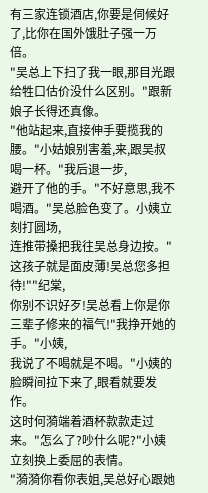有三家连锁酒店,你要是伺候好了,比你在国外饿肚子强一万倍。
"吴总上下扫了我一眼,那目光跟给牲口估价没什么区别。"跟新娘子长得还真像。
"他站起来,直接伸手要揽我的腰。"小姑娘别害羞,来,跟吴叔喝一杯。"我后退一步,
避开了他的手。"不好意思,我不喝酒。"吴总脸色变了。小姨立刻打圆场,
连推带搡把我往吴总身边按。"这孩子就是面皮薄!吴总您多担待!""纪棠,
你别不识好歹!吴总看上你是你三辈子修来的福气!"我挣开她的手。"小姨,
我说了不喝就是不喝。"小姨的脸瞬间拉下来了,眼看就要发作。
这时何漪端着酒杯款款走过来。"怎么了?吵什么呢?"小姨立刻换上委屈的表情。
"漪漪你看你表姐,吴总好心跟她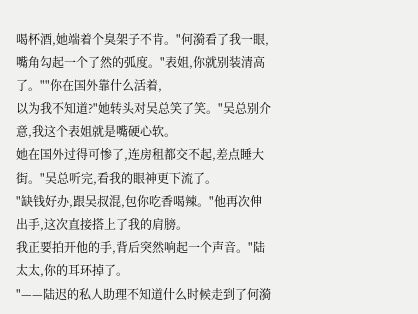喝杯酒,她端着个臭架子不肯。"何漪看了我一眼,
嘴角勾起一个了然的弧度。"表姐,你就别装清高了。""你在国外靠什么活着,
以为我不知道?"她转头对吴总笑了笑。"吴总别介意,我这个表姐就是嘴硬心软。
她在国外过得可惨了,连房租都交不起,差点睡大街。"吴总听完,看我的眼神更下流了。
"缺钱好办,跟吴叔混,包你吃香喝辣。"他再次伸出手,这次直接搭上了我的肩膀。
我正要拍开他的手,背后突然响起一个声音。"陆太太,你的耳环掉了。
"——陆迟的私人助理不知道什么时候走到了何漪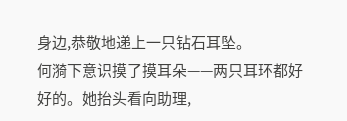身边,恭敬地递上一只钻石耳坠。
何漪下意识摸了摸耳朵——两只耳环都好好的。她抬头看向助理,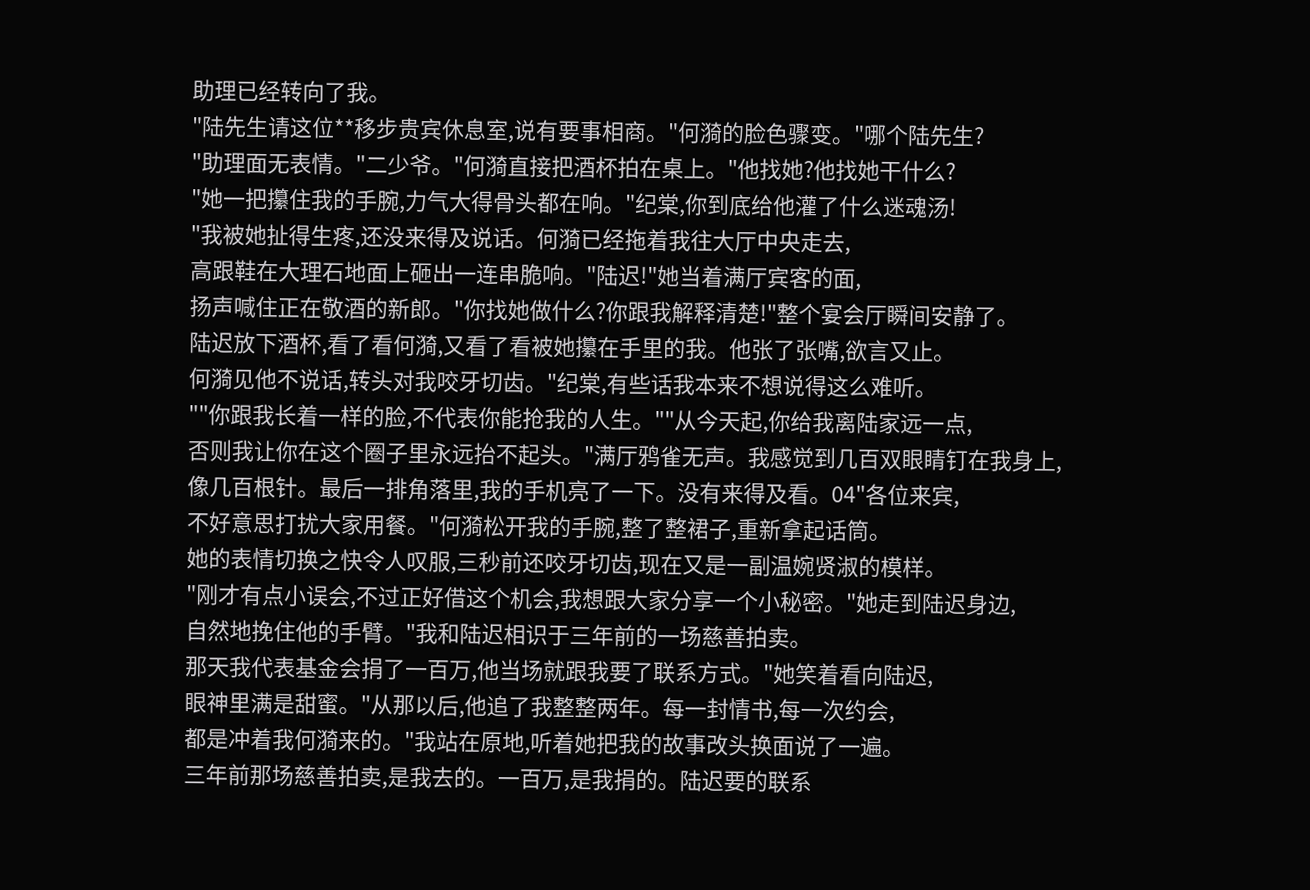助理已经转向了我。
"陆先生请这位**移步贵宾休息室,说有要事相商。"何漪的脸色骤变。"哪个陆先生?
"助理面无表情。"二少爷。"何漪直接把酒杯拍在桌上。"他找她?他找她干什么?
"她一把攥住我的手腕,力气大得骨头都在响。"纪棠,你到底给他灌了什么迷魂汤!
"我被她扯得生疼,还没来得及说话。何漪已经拖着我往大厅中央走去,
高跟鞋在大理石地面上砸出一连串脆响。"陆迟!"她当着满厅宾客的面,
扬声喊住正在敬酒的新郎。"你找她做什么?你跟我解释清楚!"整个宴会厅瞬间安静了。
陆迟放下酒杯,看了看何漪,又看了看被她攥在手里的我。他张了张嘴,欲言又止。
何漪见他不说话,转头对我咬牙切齿。"纪棠,有些话我本来不想说得这么难听。
""你跟我长着一样的脸,不代表你能抢我的人生。""从今天起,你给我离陆家远一点,
否则我让你在这个圈子里永远抬不起头。"满厅鸦雀无声。我感觉到几百双眼睛钉在我身上,
像几百根针。最后一排角落里,我的手机亮了一下。没有来得及看。04"各位来宾,
不好意思打扰大家用餐。"何漪松开我的手腕,整了整裙子,重新拿起话筒。
她的表情切换之快令人叹服,三秒前还咬牙切齿,现在又是一副温婉贤淑的模样。
"刚才有点小误会,不过正好借这个机会,我想跟大家分享一个小秘密。"她走到陆迟身边,
自然地挽住他的手臂。"我和陆迟相识于三年前的一场慈善拍卖。
那天我代表基金会捐了一百万,他当场就跟我要了联系方式。"她笑着看向陆迟,
眼神里满是甜蜜。"从那以后,他追了我整整两年。每一封情书,每一次约会,
都是冲着我何漪来的。"我站在原地,听着她把我的故事改头换面说了一遍。
三年前那场慈善拍卖,是我去的。一百万,是我捐的。陆迟要的联系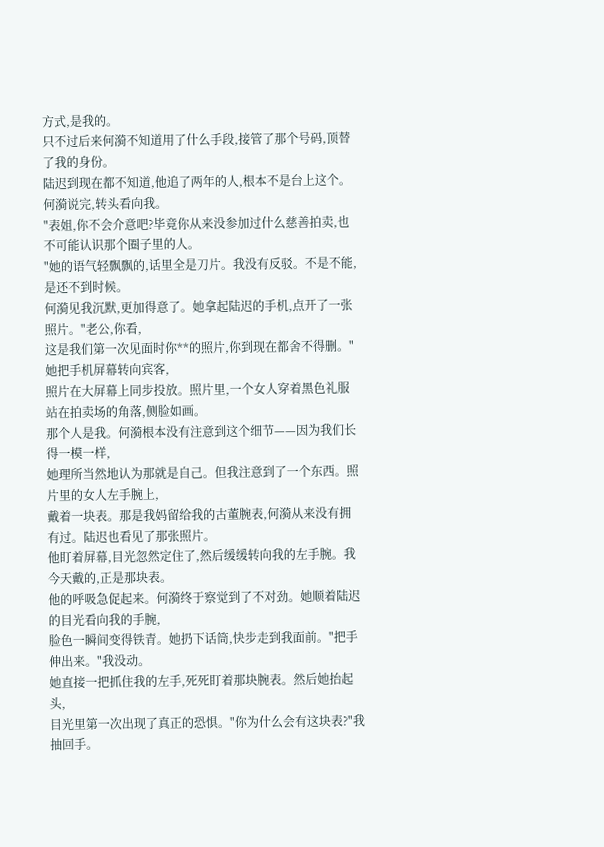方式,是我的。
只不过后来何漪不知道用了什么手段,接管了那个号码,顶替了我的身份。
陆迟到现在都不知道,他追了两年的人,根本不是台上这个。何漪说完,转头看向我。
"表姐,你不会介意吧?毕竟你从来没参加过什么慈善拍卖,也不可能认识那个圈子里的人。
"她的语气轻飘飘的,话里全是刀片。我没有反驳。不是不能,是还不到时候。
何漪见我沉默,更加得意了。她拿起陆迟的手机,点开了一张照片。"老公,你看,
这是我们第一次见面时你**的照片,你到现在都舍不得删。"她把手机屏幕转向宾客,
照片在大屏幕上同步投放。照片里,一个女人穿着黑色礼服站在拍卖场的角落,侧脸如画。
那个人是我。何漪根本没有注意到这个细节——因为我们长得一模一样,
她理所当然地认为那就是自己。但我注意到了一个东西。照片里的女人左手腕上,
戴着一块表。那是我妈留给我的古董腕表,何漪从来没有拥有过。陆迟也看见了那张照片。
他盯着屏幕,目光忽然定住了,然后缓缓转向我的左手腕。我今天戴的,正是那块表。
他的呼吸急促起来。何漪终于察觉到了不对劲。她顺着陆迟的目光看向我的手腕,
脸色一瞬间变得铁青。她扔下话筒,快步走到我面前。"把手伸出来。"我没动。
她直接一把抓住我的左手,死死盯着那块腕表。然后她抬起头,
目光里第一次出现了真正的恐惧。"你为什么会有这块表?"我抽回手。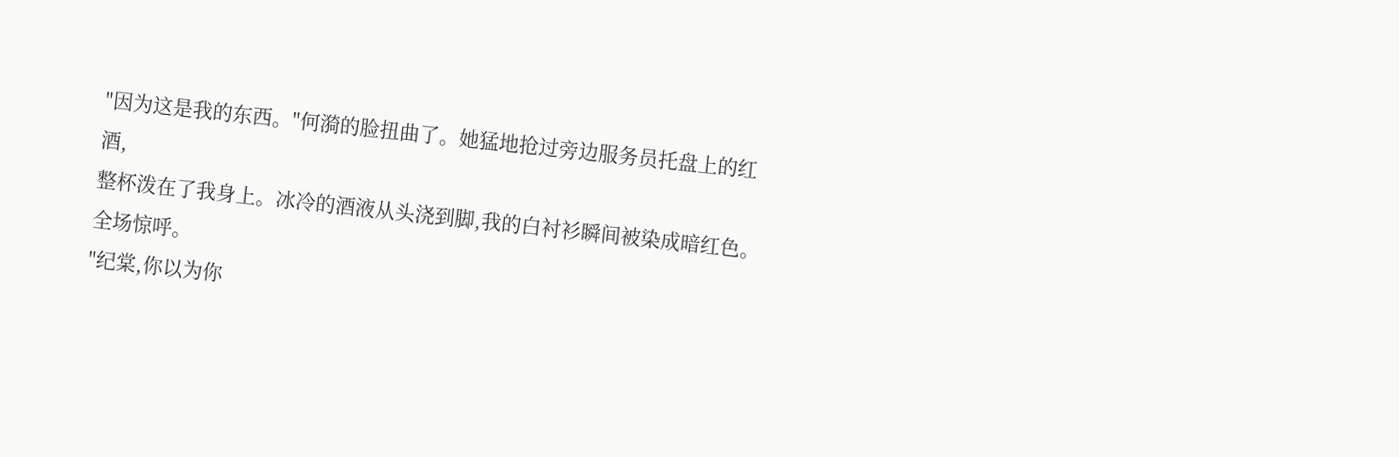"因为这是我的东西。"何漪的脸扭曲了。她猛地抢过旁边服务员托盘上的红酒,
整杯泼在了我身上。冰冷的酒液从头浇到脚,我的白衬衫瞬间被染成暗红色。全场惊呼。
"纪棠,你以为你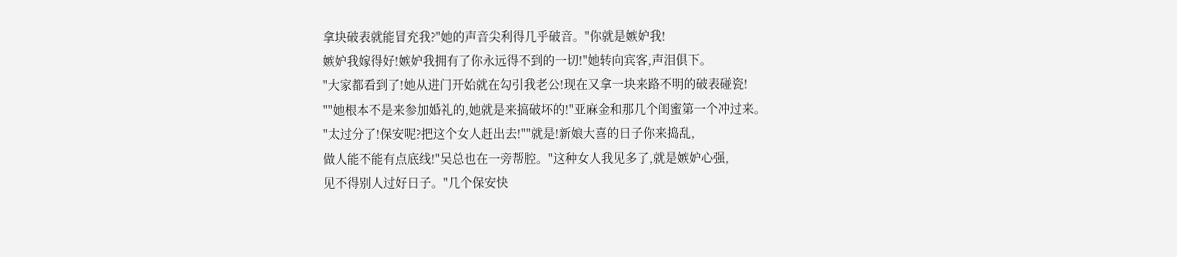拿块破表就能冒充我?"她的声音尖利得几乎破音。"你就是嫉妒我!
嫉妒我嫁得好!嫉妒我拥有了你永远得不到的一切!"她转向宾客,声泪俱下。
"大家都看到了!她从进门开始就在勾引我老公!现在又拿一块来路不明的破表碰瓷!
""她根本不是来参加婚礼的,她就是来搞破坏的!"亚麻金和那几个闺蜜第一个冲过来。
"太过分了!保安呢?把这个女人赶出去!""就是!新娘大喜的日子你来捣乱,
做人能不能有点底线!"吴总也在一旁帮腔。"这种女人我见多了,就是嫉妒心强,
见不得别人过好日子。"几个保安快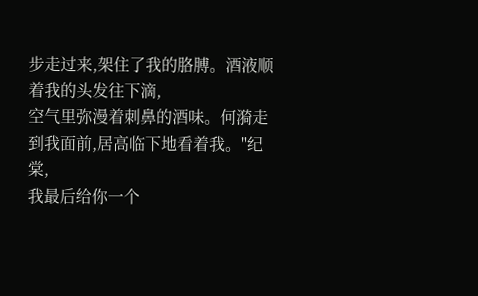步走过来,架住了我的胳膊。酒液顺着我的头发往下滴,
空气里弥漫着刺鼻的酒味。何漪走到我面前,居高临下地看着我。"纪棠,
我最后给你一个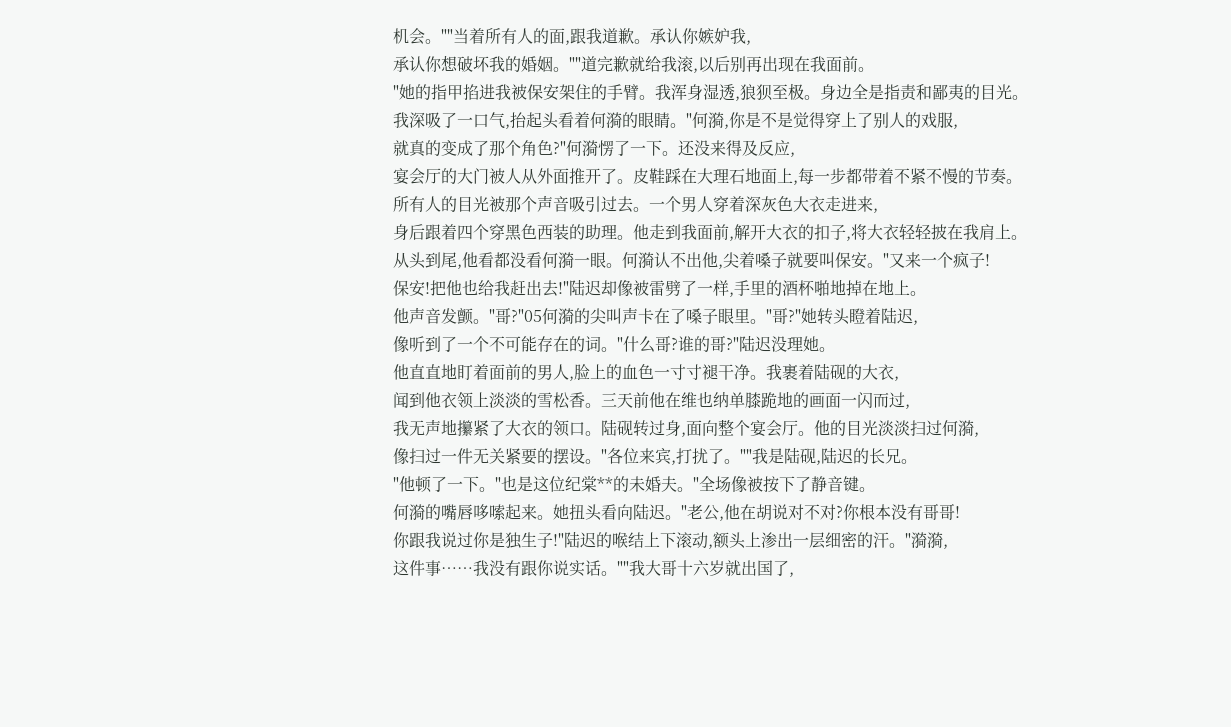机会。""当着所有人的面,跟我道歉。承认你嫉妒我,
承认你想破坏我的婚姻。""道完歉就给我滚,以后别再出现在我面前。
"她的指甲掐进我被保安架住的手臂。我浑身湿透,狼狈至极。身边全是指责和鄙夷的目光。
我深吸了一口气,抬起头看着何漪的眼睛。"何漪,你是不是觉得穿上了别人的戏服,
就真的变成了那个角色?"何漪愣了一下。还没来得及反应,
宴会厅的大门被人从外面推开了。皮鞋踩在大理石地面上,每一步都带着不紧不慢的节奏。
所有人的目光被那个声音吸引过去。一个男人穿着深灰色大衣走进来,
身后跟着四个穿黑色西装的助理。他走到我面前,解开大衣的扣子,将大衣轻轻披在我肩上。
从头到尾,他看都没看何漪一眼。何漪认不出他,尖着嗓子就要叫保安。"又来一个疯子!
保安!把他也给我赶出去!"陆迟却像被雷劈了一样,手里的酒杯啪地掉在地上。
他声音发颤。"哥?"05何漪的尖叫声卡在了嗓子眼里。"哥?"她转头瞪着陆迟,
像听到了一个不可能存在的词。"什么哥?谁的哥?"陆迟没理她。
他直直地盯着面前的男人,脸上的血色一寸寸褪干净。我裹着陆砚的大衣,
闻到他衣领上淡淡的雪松香。三天前他在维也纳单膝跪地的画面一闪而过,
我无声地攥紧了大衣的领口。陆砚转过身,面向整个宴会厅。他的目光淡淡扫过何漪,
像扫过一件无关紧要的摆设。"各位来宾,打扰了。""我是陆砚,陆迟的长兄。
"他顿了一下。"也是这位纪棠**的未婚夫。"全场像被按下了静音键。
何漪的嘴唇哆嗦起来。她扭头看向陆迟。"老公,他在胡说对不对?你根本没有哥哥!
你跟我说过你是独生子!"陆迟的喉结上下滚动,额头上渗出一层细密的汗。"漪漪,
这件事……我没有跟你说实话。""我大哥十六岁就出国了,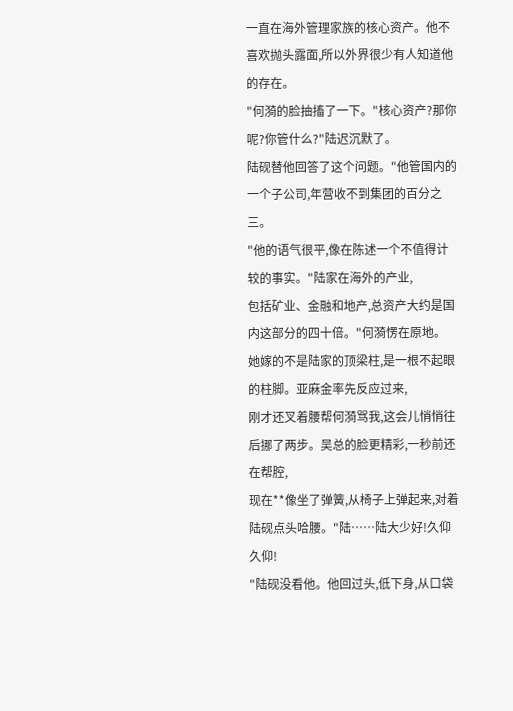一直在海外管理家族的核心资产。他不喜欢抛头露面,所以外界很少有人知道他的存在。
"何漪的脸抽搐了一下。"核心资产?那你呢?你管什么?"陆迟沉默了。
陆砚替他回答了这个问题。"他管国内的一个子公司,年营收不到集团的百分之三。
"他的语气很平,像在陈述一个不值得计较的事实。"陆家在海外的产业,
包括矿业、金融和地产,总资产大约是国内这部分的四十倍。"何漪愣在原地。
她嫁的不是陆家的顶梁柱,是一根不起眼的柱脚。亚麻金率先反应过来,
刚才还叉着腰帮何漪骂我,这会儿悄悄往后挪了两步。吴总的脸更精彩,一秒前还在帮腔,
现在**像坐了弹簧,从椅子上弹起来,对着陆砚点头哈腰。"陆……陆大少好!久仰久仰!
"陆砚没看他。他回过头,低下身,从口袋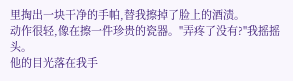里掏出一块干净的手帕,替我擦掉了脸上的酒渍。
动作很轻,像在擦一件珍贵的瓷器。"弄疼了没有?"我摇摇头。
他的目光落在我手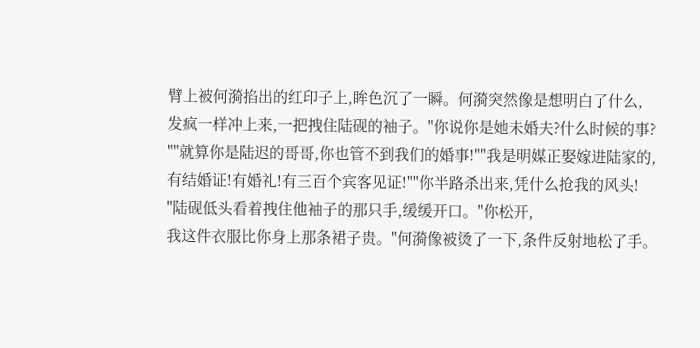臂上被何漪掐出的红印子上,眸色沉了一瞬。何漪突然像是想明白了什么,
发疯一样冲上来,一把拽住陆砚的袖子。"你说你是她未婚夫?什么时候的事?
""就算你是陆迟的哥哥,你也管不到我们的婚事!""我是明媒正娶嫁进陆家的,
有结婚证!有婚礼!有三百个宾客见证!""你半路杀出来,凭什么抢我的风头!
"陆砚低头看着拽住他袖子的那只手,缓缓开口。"你松开,
我这件衣服比你身上那条裙子贵。"何漪像被烫了一下,条件反射地松了手。